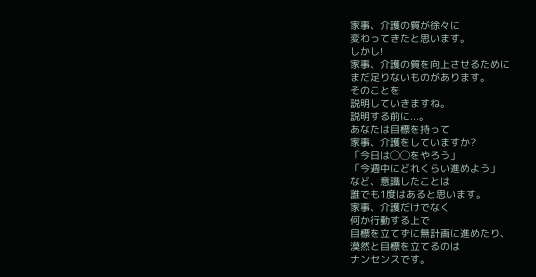家事、介護の質が徐々に
変わってきたと思います。
しかし!
家事、介護の質を向上させるために
まだ足りないものがあります。
そのことを
説明していきますね。
説明する前に...。
あなたは目標を持って
家事、介護をしていますか?
「今日は◯◯をやろう」
「今週中にどれくらい進めよう」
など、意識したことは
誰でも1度はあると思います。
家事、介護だけでなく
何か行動する上で
目標を立てずに無計画に進めたり、
漠然と目標を立てるのは
ナンセンスです。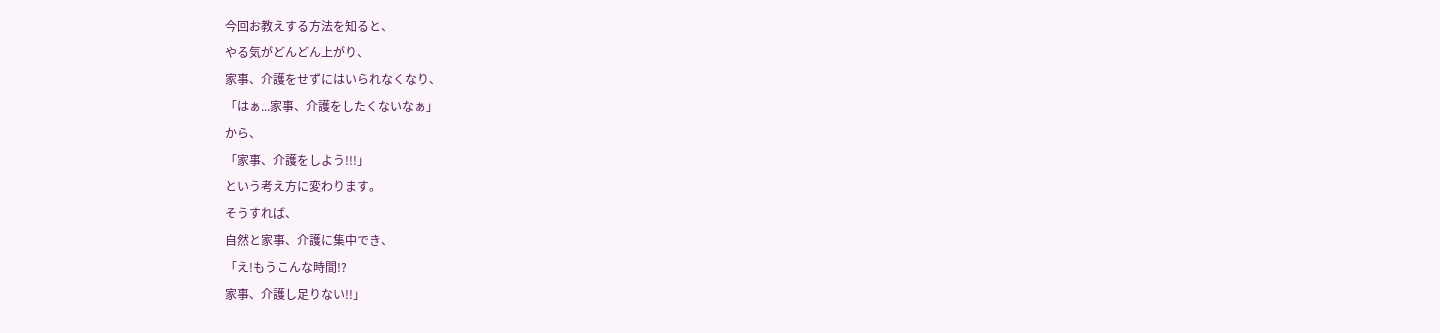今回お教えする方法を知ると、
やる気がどんどん上がり、
家事、介護をせずにはいられなくなり、
「はぁ...家事、介護をしたくないなぁ」
から、
「家事、介護をしよう!!!」
という考え方に変わります。
そうすれば、
自然と家事、介護に集中でき、
「え!もうこんな時間!?
家事、介護し足りない!!」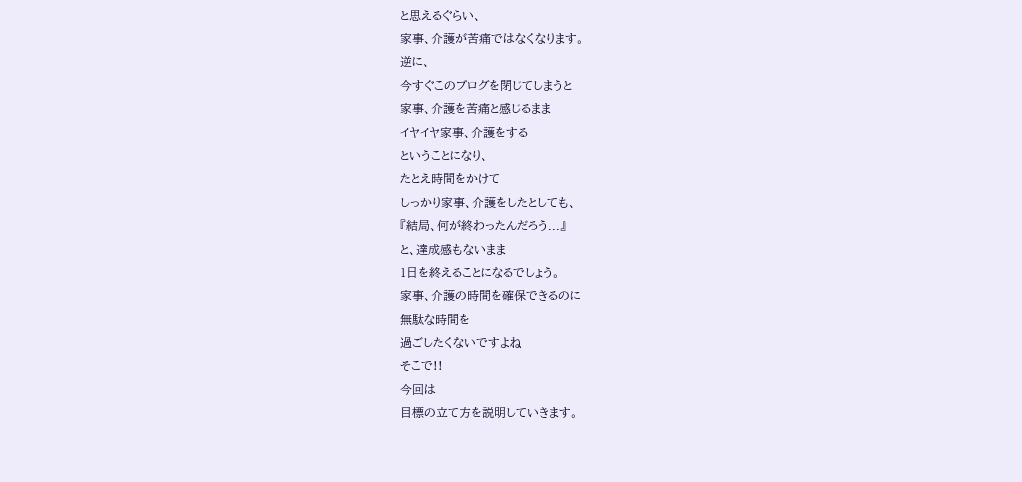と思えるぐらい、
家事、介護が苦痛ではなくなります。
逆に、
今すぐこのブログを閉じてしまうと
家事、介護を苦痛と感じるまま
イヤイヤ家事、介護をする
ということになり、
たとえ時間をかけて
しっかり家事、介護をしたとしても、
『結局、何が終わったんだろう...』
と、達成感もないまま
1日を終えることになるでしょう。
家事、介護の時間を確保できるのに
無駄な時間を
過ごしたくないですよね
そこで!!
今回は
目標の立て方を説明していきます。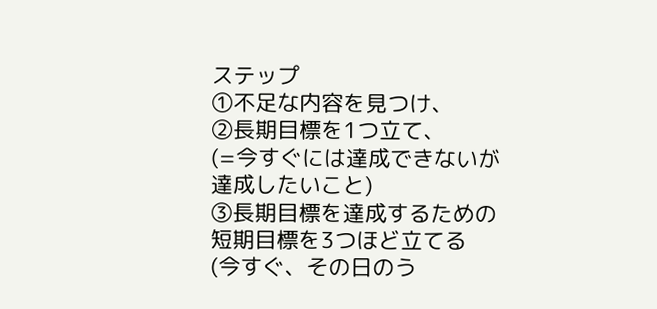ステップ
①不足な内容を見つけ、
②長期目標を1つ立て、
(=今すぐには達成できないが
達成したいこと)
③長期目標を達成するための
短期目標を3つほど立てる
(今すぐ、その日のう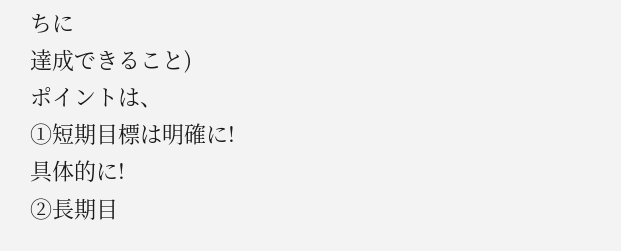ちに
達成できること)
ポイントは、
①短期目標は明確に!
具体的に!
②長期目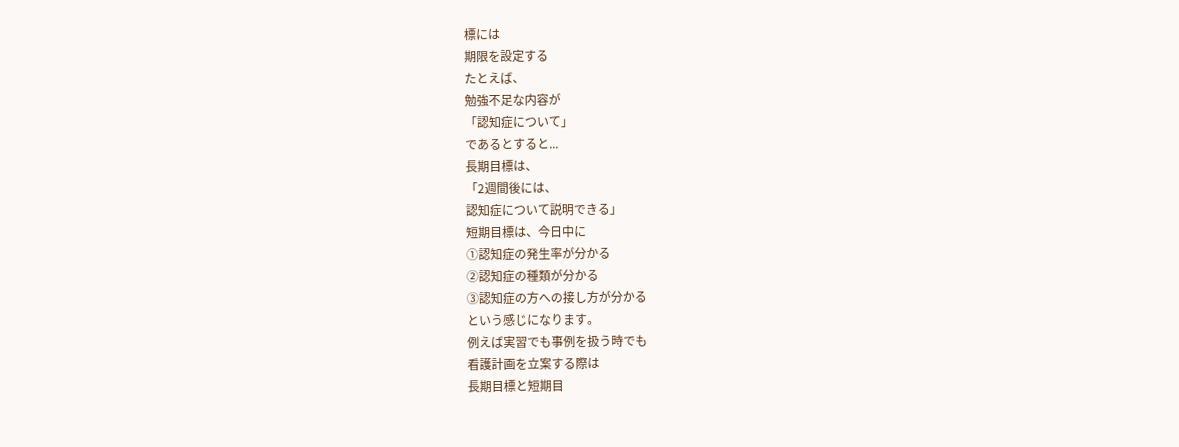標には
期限を設定する
たとえば、
勉強不足な内容が
「認知症について」
であるとすると...
長期目標は、
「2週間後には、
認知症について説明できる」
短期目標は、今日中に
①認知症の発生率が分かる
②認知症の種類が分かる
③認知症の方への接し方が分かる
という感じになります。
例えば実習でも事例を扱う時でも
看護計画を立案する際は
長期目標と短期目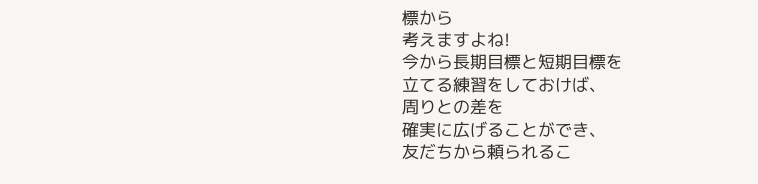標から
考えますよね!
今から長期目標と短期目標を
立てる練習をしておけば、
周りとの差を
確実に広げることができ、
友だちから頼られるこ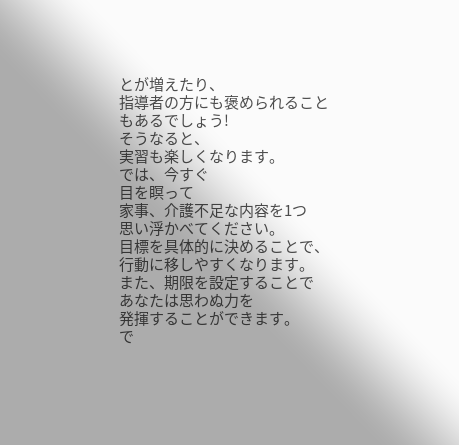とが増えたり、
指導者の方にも褒められること
もあるでしょう!
そうなると、
実習も楽しくなります。
では、今すぐ
目を瞑って
家事、介護不足な内容を1つ
思い浮かべてください。
目標を具体的に決めることで、
行動に移しやすくなります。
また、期限を設定することで
あなたは思わぬ力を
発揮することができます。
で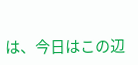は、今日はこの辺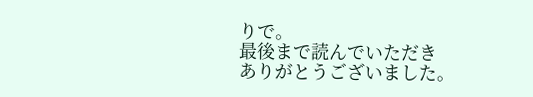りで。
最後まで読んでいただき
ありがとうございました。